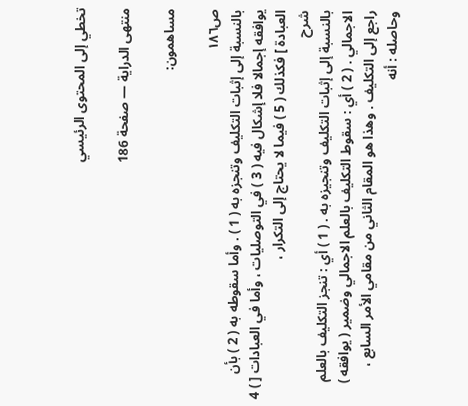تخطي إلى المحتوى الرئيسي

منتهى الدراية — صفحة 186

مساهمون:

ص١٨٦
بالنسبة إلى إثبات التكليف وتنجزه به ( 1 ) . وأما سقوطه به ( 2 ) بأن يوافقه إجمالا فلا إشكال فيه ( 3 ) في التوصليات ، وأما في العبادات [ ) 4 العبادة ] فكذلك ( 5 ) فيما لا يحتاج إلى التكرار ،
شرح
بالنسبة إلى إثبات التكليف وتنجيزه به . ( 1 ) أي : تنجز التكليف بالعلم الاجمالي . ( 2 ) أي : سقوط التكليف بالعلم الاجمالي وضمير ( يوافقه ) راجع إلى التكليف . وهذا هو المقام الثاني من مقامي الأمر السابع ، وحاصله : أنه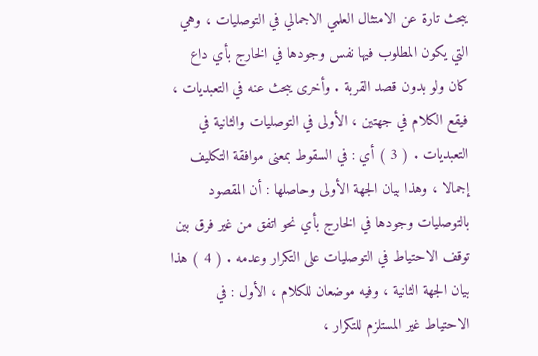يبحث تارة عن الامتثال العلمي الاجمالي في التوصليات ، وهي التي يكون المطلوب فيها نفس وجودها في الخارج بأي داع كان ولو بدون قصد القربة . وأخرى يبحث عنه في التعبديات ، فيقع الكلام في جهتين ، الأولى في التوصليات والثانية في التعبديات . ( 3 ) أي : في السقوط بمعنى موافقة التكليف إجمالا ، وهذا بيان الجهة الأولى وحاصلها : أن المقصود بالتوصليات وجودها في الخارج بأي نحو اتفق من غير فرق بين توقف الاحتياط في التوصليات على التكرار وعدمه . ( 4 ) هذا بيان الجهة الثانية ، وفيه موضعان للكلام ، الأول : في الاحتياط غير المستلزم للتكرار ،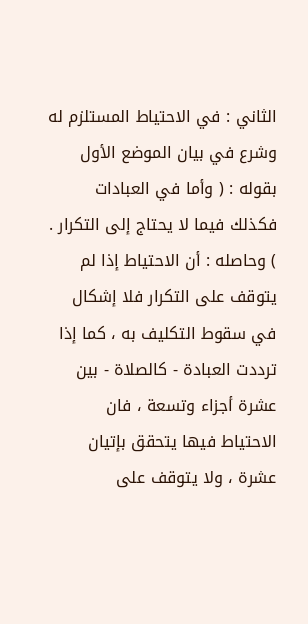الثاني : في الاحتياط المستلزم له وشرع في بيان الموضع الأول بقوله : ( وأما في العبادات فكذلك فيما لا يحتاج إلى التكرار . ) وحاصله : أن الاحتياط إذا لم يتوقف على التكرار فلا إشكال في سقوط التكليف به ، كما إذا ترددت العبادة - كالصلاة - بين عشرة أجزاء وتسعة ، فان الاحتياط فيها يتحقق بإتيان عشرة ، ولا يتوقف على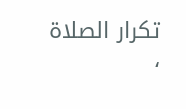تكرار الصلاة ،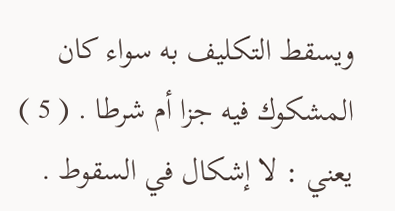ويسقط التكليف به سواء كان المشكوك فيه جزا أم شرطا . ( 5 ) يعني : لا إشكال في السقوط .